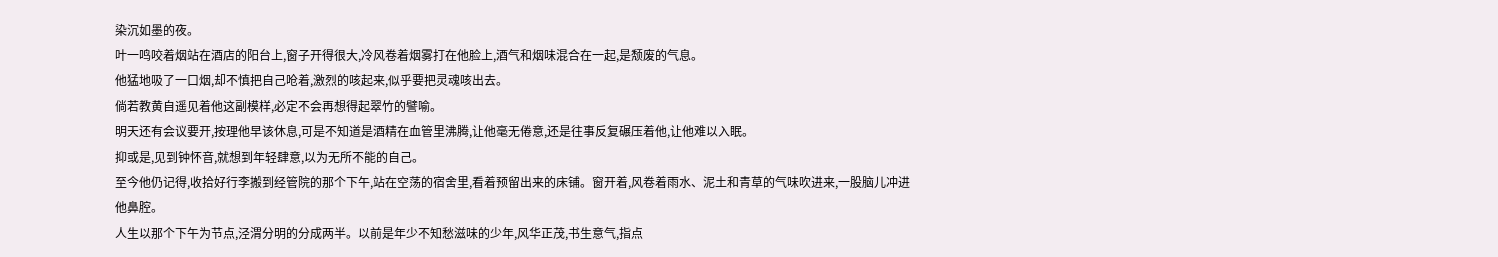染沉如墨的夜。
叶一鸣咬着烟站在酒店的阳台上,窗子开得很大,冷风卷着烟雾打在他脸上,酒气和烟味混合在一起,是颓废的气息。
他猛地吸了一口烟,却不慎把自己呛着,激烈的咳起来,似乎要把灵魂咳出去。
倘若教黄自遥见着他这副模样,必定不会再想得起翠竹的譬喻。
明天还有会议要开,按理他早该休息,可是不知道是酒精在血管里沸腾,让他毫无倦意,还是往事反复碾压着他,让他难以入眠。
抑或是,见到钟怀音,就想到年轻肆意,以为无所不能的自己。
至今他仍记得,收拾好行李搬到经管院的那个下午,站在空荡的宿舍里,看着预留出来的床铺。窗开着,风卷着雨水、泥土和青草的气味吹进来,一股脑儿冲进他鼻腔。
人生以那个下午为节点,泾渭分明的分成两半。以前是年少不知愁滋味的少年,风华正茂,书生意气,指点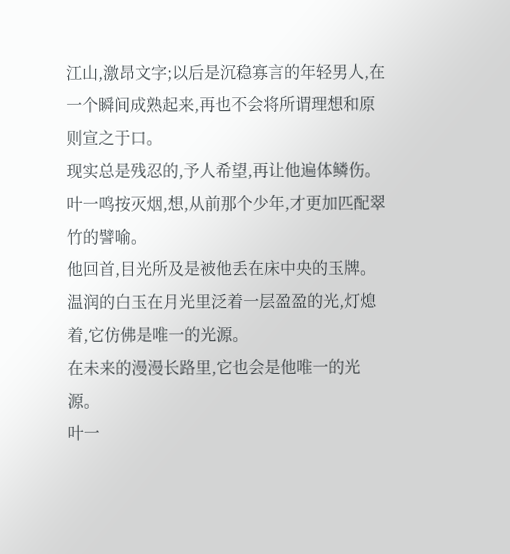江山,激昂文字;以后是沉稳寡言的年轻男人,在一个瞬间成熟起来,再也不会将所谓理想和原则宣之于口。
现实总是残忍的,予人希望,再让他遍体鳞伤。
叶一鸣按灭烟,想,从前那个少年,才更加匹配翠竹的譬喻。
他回首,目光所及是被他丢在床中央的玉牌。温润的白玉在月光里泛着一层盈盈的光,灯熄着,它仿佛是唯一的光源。
在未来的漫漫长路里,它也会是他唯一的光源。
叶一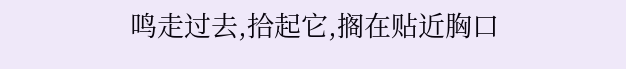鸣走过去,拾起它,搁在贴近胸口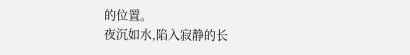的位置。
夜沉如水,陷入寂静的长